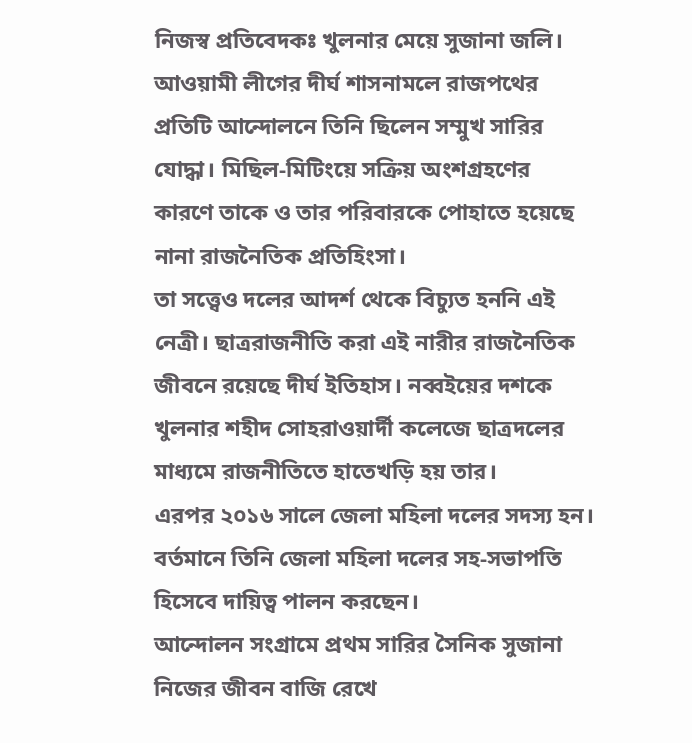নিজস্ব প্রতিবেদকঃ খুলনার মেয়ে সুজানা জলি। আওয়ামী লীগের দীর্ঘ শাসনামলে রাজপথের প্রতিটি আন্দোলনে তিনি ছিলেন সম্মুখ সারির যোদ্ধা। মিছিল-মিটিংয়ে সক্রিয় অংশগ্রহণের কারণে তাকে ও তার পরিবারকে পোহাতে হয়েছে নানা রাজনৈতিক প্রতিহিংসা।
তা সত্ত্বেও দলের আদর্শ থেকে বিচ্যুত হননি এই নেত্রী। ছাত্ররাজনীতি করা এই নারীর রাজনৈতিক জীবনে রয়েছে দীর্ঘ ইতিহাস। নব্বইয়ের দশকে খুলনার শহীদ সোহরাওয়ার্দী কলেজে ছাত্রদলের মাধ্যমে রাজনীতিতে হাতেখড়ি হয় তার।
এরপর ২০১৬ সালে জেলা মহিলা দলের সদস্য হন। বর্তমানে তিনি জেলা মহিলা দলের সহ-সভাপতি হিসেবে দায়িত্ব পালন করছেন।
আন্দোলন সংগ্রামে প্রথম সারির সৈনিক সুজানা নিজের জীবন বাজি রেখে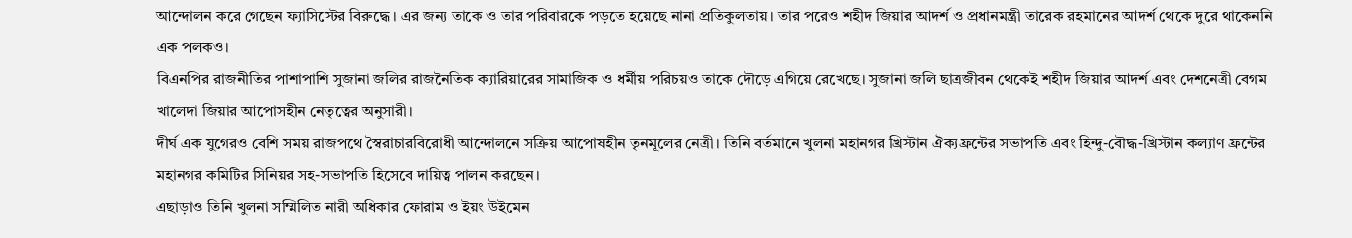আন্দোলন করে গেছেন ফ্যাসিস্টের বিরুদ্ধে। এর জন্য তাকে ও তার পরিবারকে পড়তে হয়েছে নানা প্রতিকুলতায়। তার পরেও শহীদ জিয়ার আদর্শ ও প্রধানমন্ত্রী তারেক রহমানের আদর্শ থেকে দুরে থাকেননি এক পলকও।
বিএনপির রাজনীতির পাশাপাশি সুজানা জলির রাজনৈতিক ক্যারিয়ারের সামাজিক ও ধর্মীয় পরিচয়ও তাকে দৌড়ে এগিয়ে রেখেছে। সুজানা জলি ছাত্রজীবন থেকেই শহীদ জিয়ার আদর্শ এবং দেশনেত্রী বেগম খালেদা জিয়ার আপোসহীন নেতৃত্বের অনুসারী।
দীর্ঘ এক যুগেরও বেশি সময় রাজপথে স্বৈরাচারবিরোধী আন্দোলনে সক্রিয় আপোষহীন তৃনমূলের নেত্রী। তিনি বর্তমানে খুলনা মহানগর খ্রিস্টান ঐক্যফ্রন্টের সভাপতি এবং হিন্দু-বৌদ্ধ-খ্রিস্টান কল্যাণ ফ্রন্টের মহানগর কমিটির সিনিয়র সহ-সভাপতি হিসেবে দায়িত্ব পালন করছেন।
এছাড়াও তিনি খুলনা সম্মিলিত নারী অধিকার ফোরাম ও ইয়ং উইমেন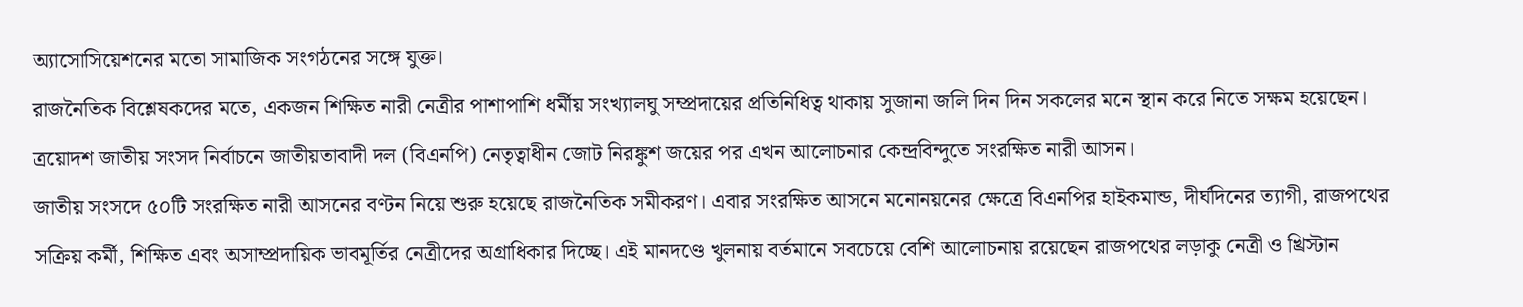অ্যাসোসিয়েশনের মতো সামাজিক সংগঠনের সঙ্গে যুক্ত।
রাজনৈতিক বিশ্লেষকদের মতে, একজন শিক্ষিত নারী নেত্রীর পাশাপাশি ধর্মীয় সংখ্যালঘু সম্প্রদায়ের প্রতিনিধিত্ব থাকায় সুজানা জলি দিন দিন সকলের মনে স্থান করে নিতে সক্ষম হয়েছেন।
ত্রয়োদশ জাতীয় সংসদ নির্বাচনে জাতীয়তাবাদী দল (বিএনপি) নেতৃত্বাধীন জোট নিরঙ্কুশ জয়ের পর এখন আলোচনার কেন্দ্রবিন্দুতে সংরক্ষিত নারী আসন।
জাতীয় সংসদে ৫০টি সংরক্ষিত নারী আসনের বণ্টন নিয়ে শুরু হয়েছে রাজনৈতিক সমীকরণ। এবার সংরক্ষিত আসনে মনোনয়নের ক্ষেত্রে বিএনপির হাইকমান্ড, দীর্ঘদিনের ত্যাগী, রাজপথের সক্রিয় কর্মী, শিক্ষিত এবং অসাম্প্রদায়িক ভাবমূর্তির নেত্রীদের অগ্রাধিকার দিচ্ছে। এই মানদণ্ডে খুলনায় বর্তমানে সবচেয়ে বেশি আলোচনায় রয়েছেন রাজপথের লড়াকু নেত্রী ও খ্রিস্টান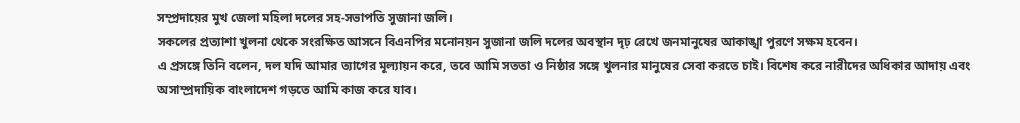সম্প্রদায়ের মুখ জেলা মহিলা দলের সহ-সভাপতি সুজানা জলি।
সকলের প্রত্যাশা খুলনা থেকে সংরক্ষিত আসনে বিএনপির মনোনয়ন সুজানা জলি দলের অবস্থান দৃঢ় রেখে জনমানুষের আকাঙ্খা পুরণে সক্ষম হবেন।
এ প্রসঙ্গে তিনি বলেন, দল যদি আমার ত্যাগের মূল্যায়ন করে, তবে আমি সততা ও নিষ্ঠার সঙ্গে খুলনার মানুষের সেবা করতে চাই। বিশেষ করে নারীদের অধিকার আদায় এবং অসাম্প্রদায়িক বাংলাদেশ গড়তে আমি কাজ করে যাব।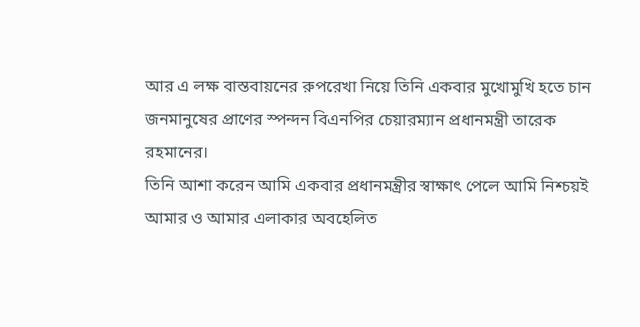আর এ লক্ষ বাস্তবায়নের রুপরেখা নিয়ে তিনি একবার মুখোমুখি হতে চান জনমানুষের প্রাণের স্পন্দন বিএনপির চেয়ারম্যান প্রধানমন্ত্রী তারেক রহমানের।
তিনি আশা করেন আমি একবার প্রধানমন্ত্রীর স্বাক্ষাৎ পেলে আমি নিশ্চয়ই আমার ও আমার এলাকার অবহেলিত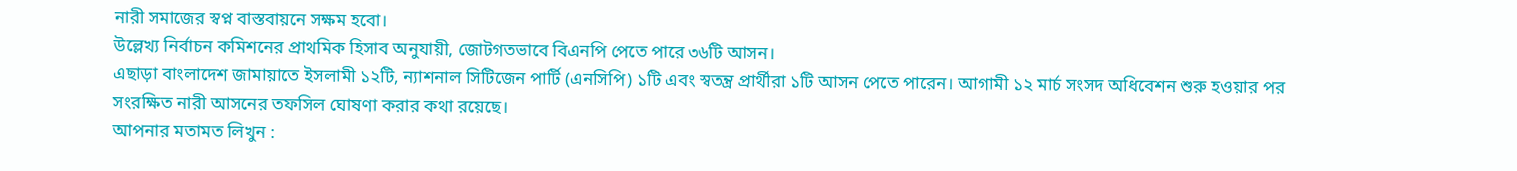নারী সমাজের স্বপ্ন বাস্তবায়নে সক্ষম হবো।
উল্লেখ্য নির্বাচন কমিশনের প্রাথমিক হিসাব অনুযায়ী, জোটগতভাবে বিএনপি পেতে পারে ৩৬টি আসন।
এছাড়া বাংলাদেশ জামায়াতে ইসলামী ১২টি, ন্যাশনাল সিটিজেন পার্টি (এনসিপি) ১টি এবং স্বতন্ত্র প্রার্থীরা ১টি আসন পেতে পারেন। আগামী ১২ মার্চ সংসদ অধিবেশন শুরু হওয়ার পর সংরক্ষিত নারী আসনের তফসিল ঘোষণা করার কথা রয়েছে।
আপনার মতামত লিখুন :